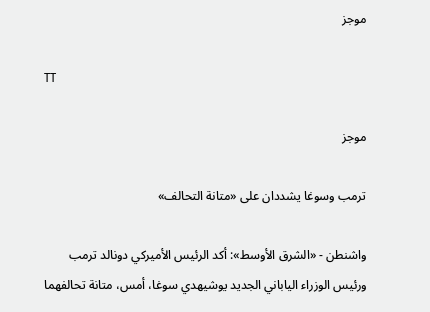موجز

TT

موجز

ترمب وسوغا يشددان على «متانة التحالف»

واشنطن - «الشرق الأوسط»: أكد الرئيس الأميركي دونالد ترمب ورئيس الوزراء الياباني الجديد يوشيهدي سوغا، أمس، متانة تحالفهما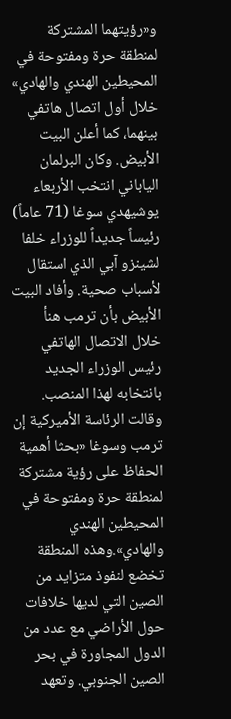و«رؤيتهما المشتركة لمنطقة حرة ومفتوحة في المحيطين الهندي والهادي» خلال أول اتصال هاتفي بينهما، كما أعلن البيت الأبيض. وكان البرلمان الياباني انتخب الأربعاء يوشيهدي سوغا (71 عاماً) رئيساً جديداً للوزراء خلفا لشينزو آبي الذي استقال لأسباب صحية. وأفاد البيت الأبيض بأن ترمب هنأ خلال الاتصال الهاتفي رئيس الوزراء الجديد بانتخابه لهذا المنصب. وقالت الرئاسة الأميركية إن ترمب وسوغا «بحثا أهمية الحفاظ على رؤية مشتركة لمنطقة حرة ومفتوحة في المحيطين الهندي والهادي».وهذه المنطقة تخضع لنفوذ متزايد من الصين التي لديها خلافات حول الأراضي مع عدد من الدول المجاورة في بحر الصين الجنوبي. وتعهد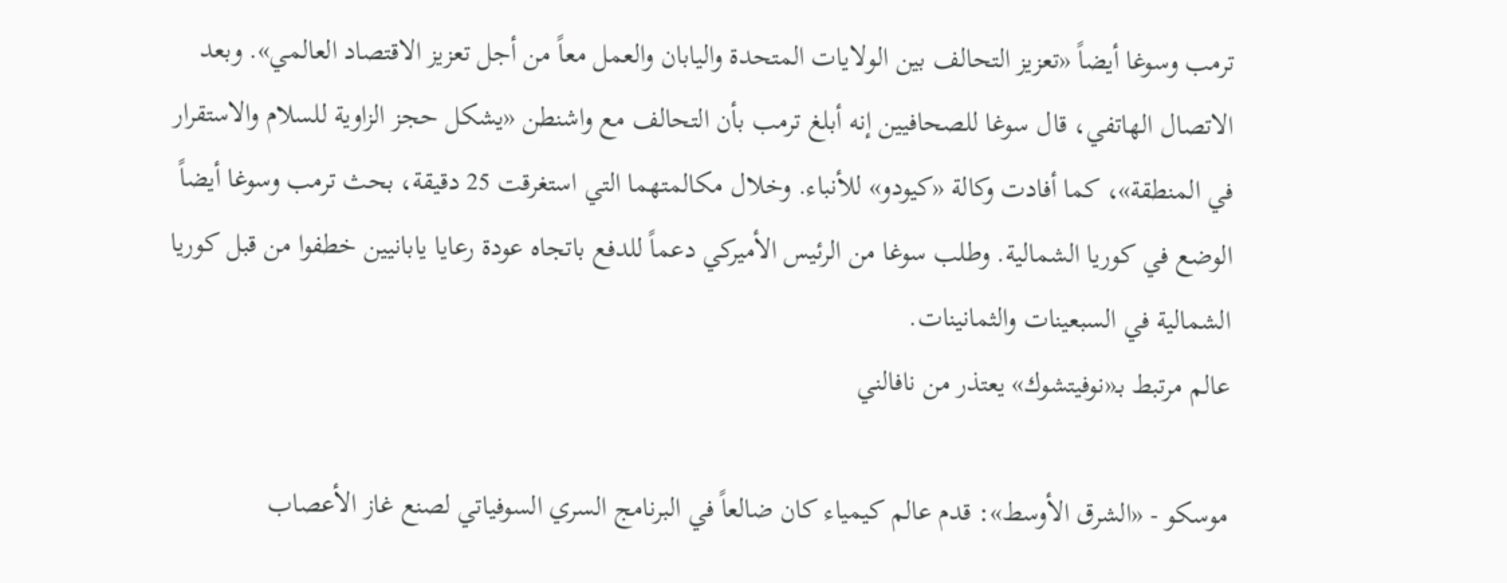ترمب وسوغا أيضاً «تعزيز التحالف بين الولايات المتحدة واليابان والعمل معاً من أجل تعزيز الاقتصاد العالمي». وبعد الاتصال الهاتفي، قال سوغا للصحافيين إنه أبلغ ترمب بأن التحالف مع واشنطن «يشكل حجز الزاوية للسلام والاستقرار في المنطقة»، كما أفادت وكالة «كيودو» للأنباء. وخلال مكالمتهما التي استغرقت 25 دقيقة، بحث ترمب وسوغا أيضاً الوضع في كوريا الشمالية. وطلب سوغا من الرئيس الأميركي دعماً للدفع باتجاه عودة رعايا يابانيين خطفوا من قبل كوريا الشمالية في السبعينات والثمانينات.
عالم مرتبط بـ«نوفيتشوك» يعتذر من نافالني

موسكو - «الشرق الأوسط»: قدم عالم كيمياء كان ضالعاً في البرنامج السري السوفياتي لصنع غاز الأعصاب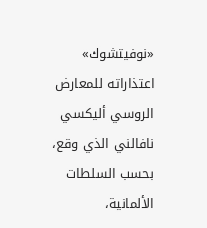«نوفيتشوك» اعتذاراته للمعارض الروسي أليكسي نافالني الذي وقع، بحسب السلطات الألمانية،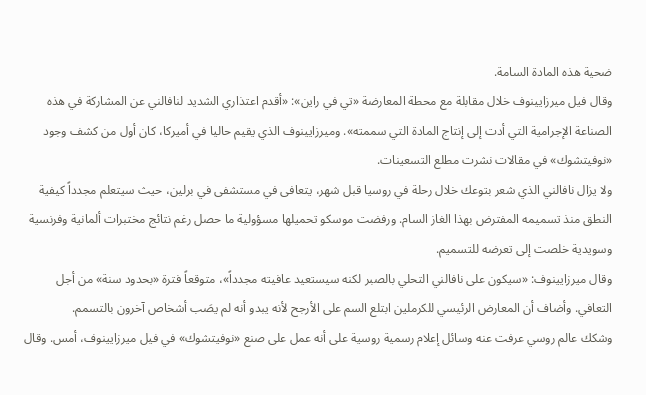ضحية هذه المادة السامة.
وقال فيل ميرزايينوف خلال مقابلة مع محطة المعارضة «تي في راين»: «أقدم اعتذاري الشديد لنافالني عن المشاركة في هذه الصناعة الإجرامية التي أدت إلى إنتاج المادة التي سممته». وميرزايينوف الذي يقيم حاليا في أميركا، كان أول من كشف وجود «نوفيتشوك» في مقالات نشرت مطلع التسعينات.
ولا يزال نافالني الذي شعر بتوعك خلال رحلة في روسيا قبل شهر، يتعافى في مستشفى في برلين، حيث سيتعلم مجدداً كيفية النطق منذ تسميمه المفترض بهذا الغاز السام. ورفضت موسكو تحميلها مسؤولية ما حصل رغم نتائج مختبرات ألمانية وفرنسية وسويدية خلصت إلى تعرضه للتسميم.
وقال ميرزايينوف: «سيكون على نافالني التحلي بالصبر لكنه سيستعيد عافيته مجدداً»، متوقعاً فترة «بحدود سنة» من أجل التعافي. وأضاف أن المعارض الرئيسي للكرملين ابتلع السم على الأرجح لأنه يبدو أنه لم يصَب أشخاص آخرون بالتسمم.
وشكك عالم روسي عرفت عنه وسائل إعلام رسمية روسية على أنه عمل على صنع «نوفيتشوك» في فيل ميرزايينوف، أمس. وقال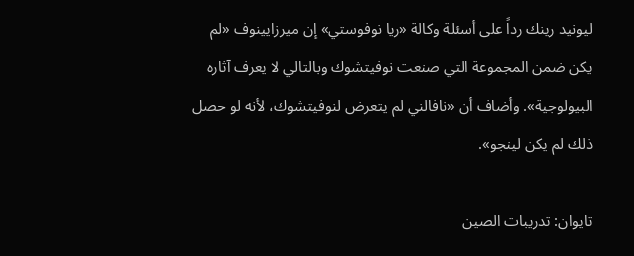ليونيد رينك رداً على أسئلة وكالة «ريا نوفوستي» إن ميرزايينوف «لم يكن ضمن المجموعة التي صنعت نوفيتشوك وبالتالي لا يعرف آثاره البيولوجية». وأضاف أن «نافالني لم يتعرض لنوفيتشوك، لأنه لو حصل ذلك لم يكن لينجو».

تايوان: تدريبات الصين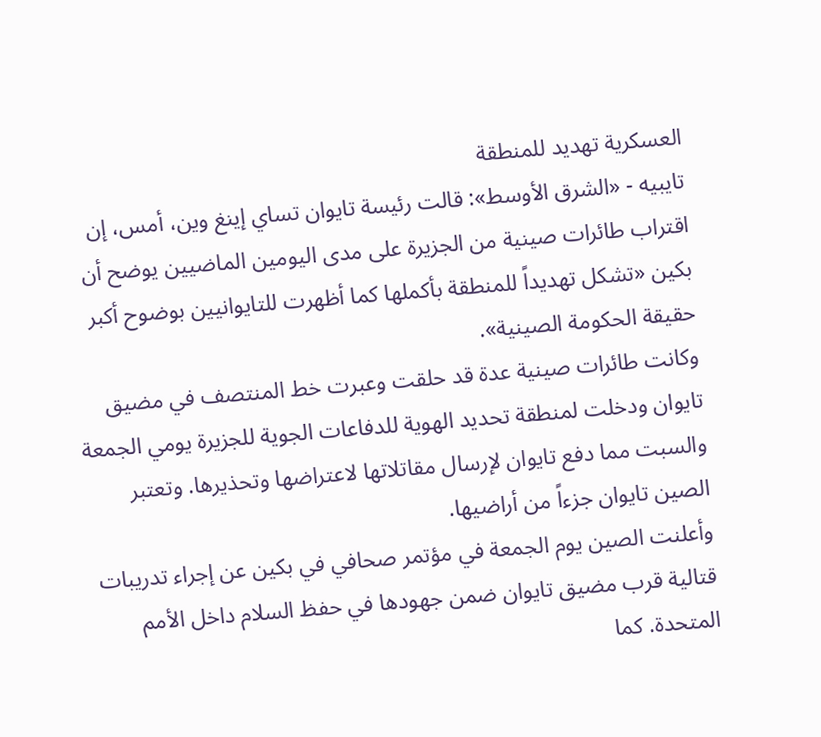العسكرية تهديد للمنطقة
تايبيه - «الشرق الأوسط»: قالت رئيسة تايوان تساي إينغ وين، أمس، إن اقتراب طائرات صينية من الجزيرة على مدى اليومين الماضيين يوضح أن بكين «تشكل تهديداً للمنطقة بأكملها كما أظهرت للتايوانيين بوضوح أكبر حقيقة الحكومة الصينية».
وكانت طائرات صينية عدة قد حلقت وعبرت خط المنتصف في مضيق تايوان ودخلت لمنطقة تحديد الهوية للدفاعات الجوية للجزيرة يومي الجمعة والسبت مما دفع تايوان لإرسال مقاتلاتها لاعتراضها وتحذيرها. وتعتبر الصين تايوان جزءاً من أراضيها.
وأعلنت الصين يوم الجمعة في مؤتمر صحافي في بكين عن إجراء تدريبات قتالية قرب مضيق تايوان ضمن جهودها في حفظ السلام داخل الأمم المتحدة. كما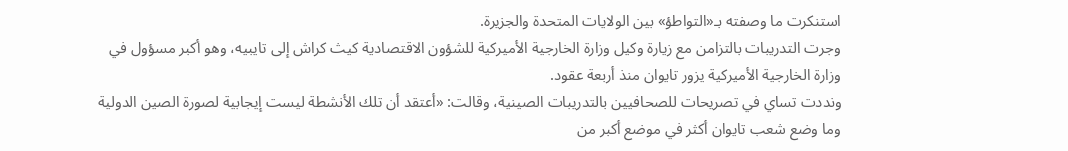استنكرت ما وصفته بـ«التواطؤ» بين الولايات المتحدة والجزيرة.
وجرت التدريبات بالتزامن مع زيارة وكيل وزارة الخارجية الأميركية للشؤون الاقتصادية كيث كراش إلى تايبيه، وهو أكبر مسؤول في وزارة الخارجية الأميركية يزور تايوان منذ أربعة عقود.
ونددت تساي في تصريحات للصحافيين بالتدريبات الصينية، وقالت: «أعتقد أن تلك الأنشطة ليست إيجابية لصورة الصين الدولية وما وضع شعب تايوان أكثر في موضع أكبر من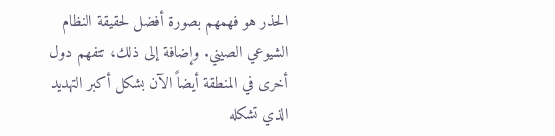الحذر هو فهمهم بصورة أفضل لحقيقة النظام الشيوعي الصيني. وإضافة إلى ذلك، تتفهم دول أخرى في المنطقة أيضاً الآن بشكل أكبر التهديد الذي تشكله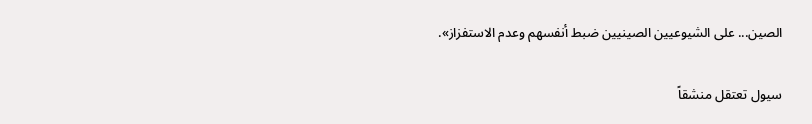الصين... على الشيوعيين الصينيين ضبط أنفسهم وعدم الاستفزاز».

سيول تعتقل منشقاً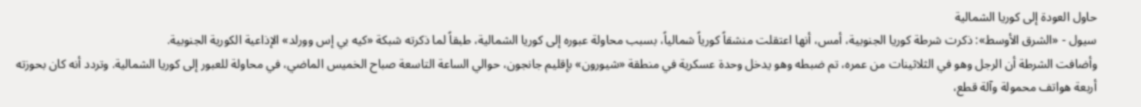حاول العودة إلى كوريا الشمالية
سيول - «الشرق الأوسط»: ذكرت شرطة كوريا الجنوبية، أمس، أنها اعتقلت منشقاً كورياً شمالياً، بسبب محاولة عبوره إلى كوريا الشمالية، طبقاً لما ذكرته شبكة «كيه بي إس وورلد» الإذاعية الكورية الجنوبية.
وأضافت الشرطة أن الرجل وهو في الثلاثينات من عمره، تم ضبطه وهو يدخل وحدة عسكرية في منطقة «شيورون» بإقليم جانجون، حوالي الساعة التاسعة صباح الخميس الماضي، في محاولة للعبور إلى كوريا الشمالية. وتردد أنه كان بحوزته أربعة هواتف محمولة وآلة قطع،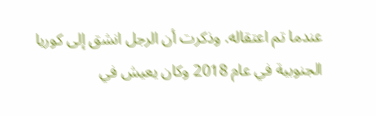عندما تم اعتقاله. وذكرت أن الرجل انشق إلى كوريا الجنوبية في عام 2018 وكان يعيش في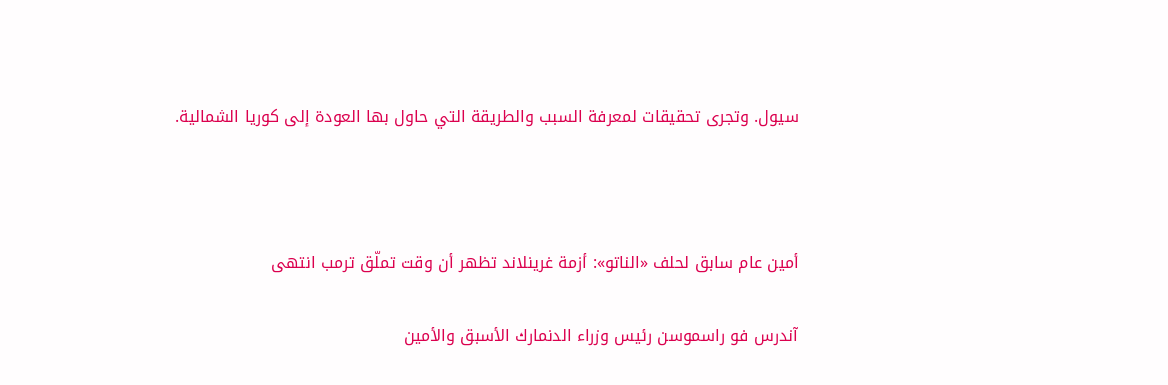سيول. وتجرى تحقيقات لمعرفة السبب والطريقة التي حاول بها العودة إلى كوريا الشمالية.



أمين عام سابق لحلف «الناتو»: أزمة غرينلاند تظهر أن وقت تملّق ترمب انتهى

آندرس فو راسموسن رئيس وزراء الدنمارك الأسبق والأمين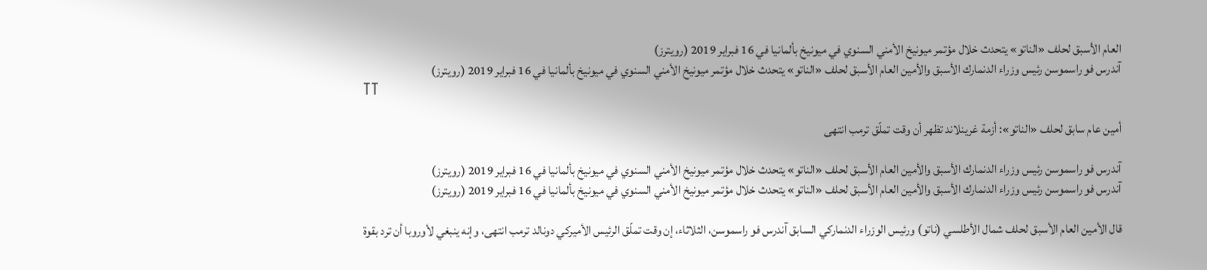العام الأسبق لحلف «الناتو» يتحدث خلال مؤتمر ميونيخ الأمني السنوي في ميونيخ بألمانيا في 16 فبراير 2019 (رويترز)
آندرس فو راسموسن رئيس وزراء الدنمارك الأسبق والأمين العام الأسبق لحلف «الناتو» يتحدث خلال مؤتمر ميونيخ الأمني السنوي في ميونيخ بألمانيا في 16 فبراير 2019 (رويترز)
TT

أمين عام سابق لحلف «الناتو»: أزمة غرينلاند تظهر أن وقت تملّق ترمب انتهى

آندرس فو راسموسن رئيس وزراء الدنمارك الأسبق والأمين العام الأسبق لحلف «الناتو» يتحدث خلال مؤتمر ميونيخ الأمني السنوي في ميونيخ بألمانيا في 16 فبراير 2019 (رويترز)
آندرس فو راسموسن رئيس وزراء الدنمارك الأسبق والأمين العام الأسبق لحلف «الناتو» يتحدث خلال مؤتمر ميونيخ الأمني السنوي في ميونيخ بألمانيا في 16 فبراير 2019 (رويترز)

قال الأمين العام الأسبق لحلف شمال الأطلسي (ناتو) ورئيس الوزراء الدنماركي السابق آندرس فو راسموسن، الثلاثاء، إن وقت تملّق الرئيس الأميركي دونالد ترمب انتهى، وإنه ينبغي لأوروبا أن ترد بقوة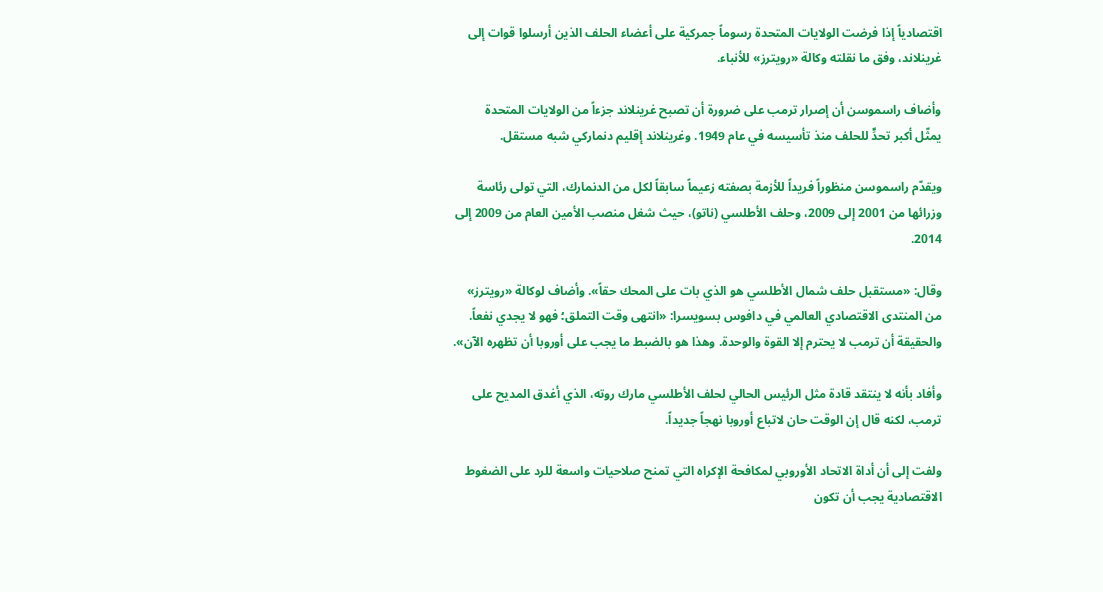اقتصادياً إذا فرضت الولايات المتحدة رسوماً جمركية على أعضاء الحلف الذين أرسلوا قوات إلى غرينلاند، وفق ما نقلته وكالة «رويترز» للأنباء.

وأضاف راسموسن أن إصرار ترمب على ضرورة أن تصبح ‌غرينلاند جزءاً من ‌الولايات المتحدة يمثّل ‌أكبر تحدٍّ للحلف ‌منذ تأسيسه في عام 1949. وغرينلاند إقليم دنماركي شبه مستقل.

ويقدّم راسموسن منظوراً فريداً للأزمة بصفته زعيماً سابقاً لكل من الدنمارك، التي تولى رئاسة وزرائها من 2001 إلى 2009، وحلف الأطلسي (ناتو)، حيث شغل منصب الأمين العام من 2009 إلى 2014.

وقال: «مستقبل حلف شمال الأطلسي ‌هو الذي بات على المحك حقاً». وأضاف لوكالة «رويترز» من المنتدى الاقتصادي العالمي في دافوس بسويسرا: «انتهى وقت التملق؛ فهو لا يجدي نفعاً. والحقيقة أن ترمب لا يحترم إلا القوة والوحدة. وهذا هو بالضبط ما يجب على أوروبا أن تظهره الآن».

وأفاد بأنه لا ينتقد قادة مثل الرئيس الحالي لحلف الأطلسي مارك روته، الذي أغدق المديح على ترمب، لكنه قال إن الوقت حان لاتباع أوروبا نهجاً جديداً.

ولفت إلى أن أداة الاتحاد الأوروبي لمكافحة الإكراه التي تمنح صلاحيات واسعة للرد على الضغوط الاقتصادية يجب أن تكون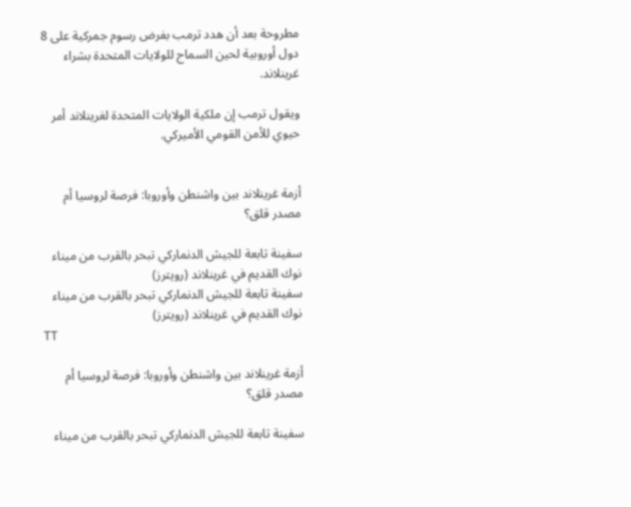مطروحة بعد أن هدد ترمب بفرض رسوم جمركية على 8 دول أوروبية لحين السماح للولايات المتحدة بشراء غرينلاند.

ويقول ترمب إن ملكية ‌الولايات المتحدة لغرينلاند أمر حيوي للأمن القومي الأميركي.


أزمة غرينلاند بين واشنطن وأوروبا: فرصة لروسيا أم مصدر قلق؟

سفينة تابعة للجيش الدنماركي تبحر بالقرب من ميناء نوك القديم في غرينلاند (رويترز)
سفينة تابعة للجيش الدنماركي تبحر بالقرب من ميناء نوك القديم في غرينلاند (رويترز)
TT

أزمة غرينلاند بين واشنطن وأوروبا: فرصة لروسيا أم مصدر قلق؟

سفينة تابعة للجيش الدنماركي تبحر بالقرب من ميناء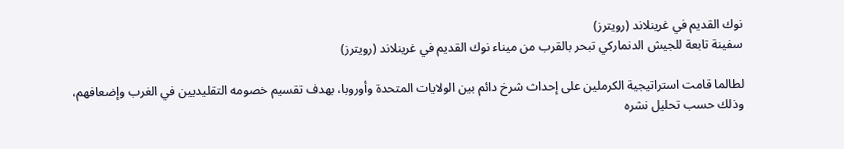نوك القديم في غرينلاند (رويترز)
سفينة تابعة للجيش الدنماركي تبحر بالقرب من ميناء نوك القديم في غرينلاند (رويترز)

لطالما قامت استراتيجية الكرملين على إحداث شرخ دائم بين الولايات المتحدة وأوروبا، بهدف تقسيم خصومه التقليديين في الغرب وإضعافهم، وذلك حسب تحليل نشره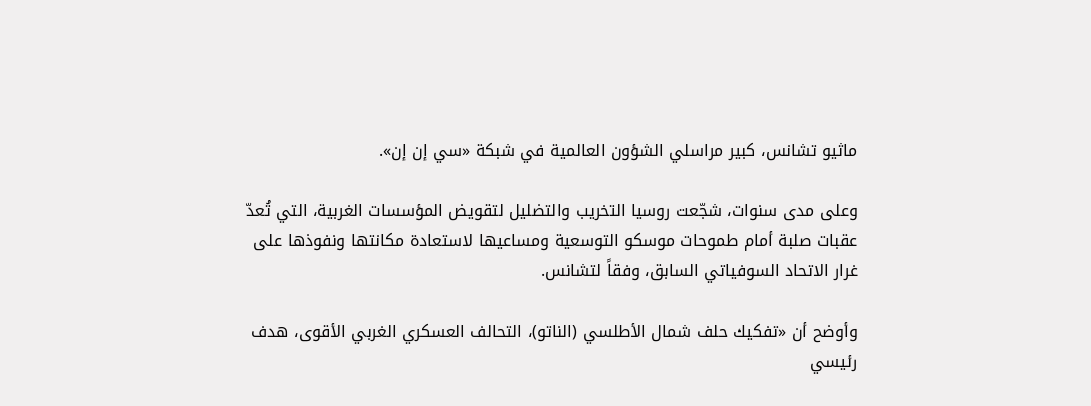ماثيو تشانس، كبير مراسلي الشؤون العالمية في شبكة «سي إن إن».

وعلى مدى سنوات، شجّعت روسيا التخريب والتضليل لتقويض المؤسسات الغربية، التي تُعدّ عقبات صلبة أمام طموحات موسكو التوسعية ومساعيها لاستعادة مكانتها ونفوذها على غرار الاتحاد السوفياتي السابق، وفقاً لتشانس.

وأوضح أن «تفكيك حلف شمال الأطلسي (الناتو)، التحالف العسكري الغربي الأقوى، هدف رئيسي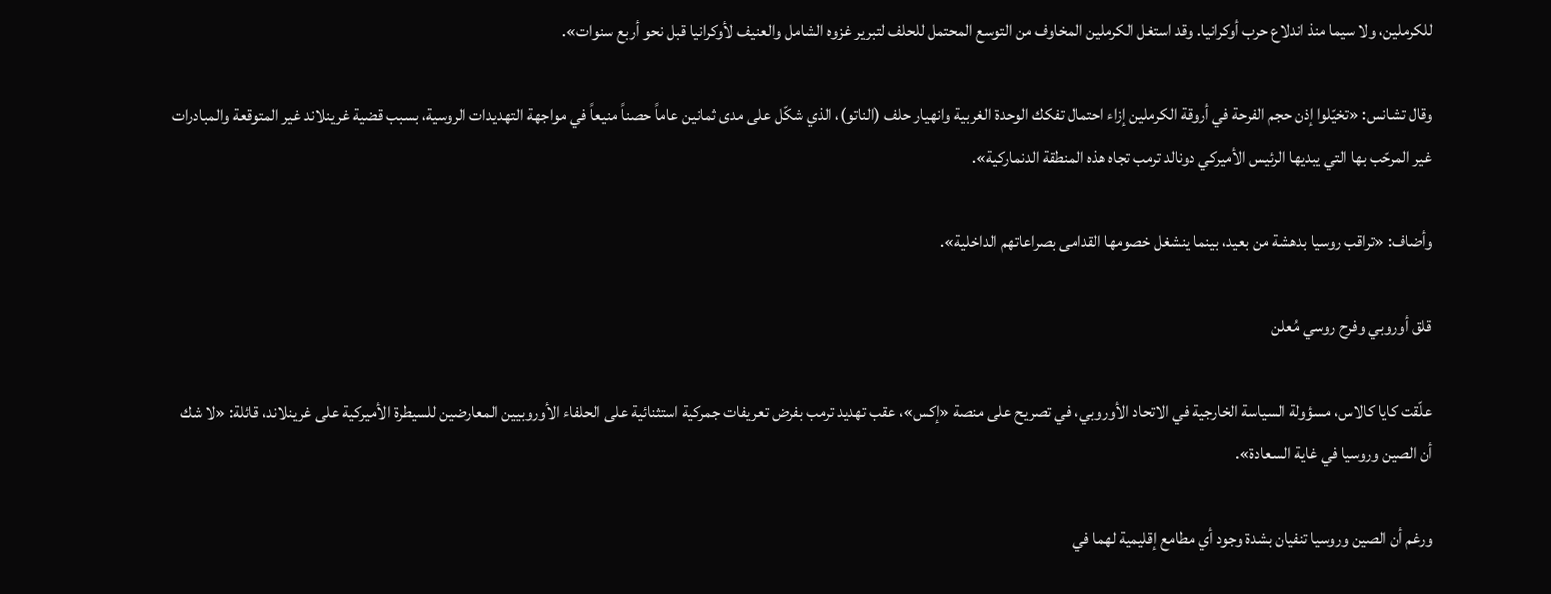للكرملين، ولا سيما منذ اندلاع حرب أوكرانيا. وقد استغل الكرملين المخاوف من التوسع المحتمل للحلف لتبرير غزوه الشامل والعنيف لأوكرانيا قبل نحو أربع سنوات».

وقال تشانس: «تخيّلوا إذن حجم الفرحة في أروقة الكرملين إزاء احتمال تفكك الوحدة الغربية وانهيار حلف (الناتو)، الذي شكّل على مدى ثمانين عاماً حصناً منيعاً في مواجهة التهديدات الروسية، بسبب قضية غرينلاند غير المتوقعة والمبادرات غير المرحّب بها التي يبديها الرئيس الأميركي دونالد ترمب تجاه هذه المنطقة الدنماركية».

وأضاف: «تراقب روسيا بدهشة من بعيد، بينما ينشغل خصومها القدامى بصراعاتهم الداخلية».

قلق أوروبي وفرح روسي مُعلن

علّقت كايا كالاس، مسؤولة السياسة الخارجية في الاتحاد الأوروبي، في تصريح على منصة «إكس»، عقب تهديد ترمب بفرض تعريفات جمركية استثنائية على الحلفاء الأوروبيين المعارضين للسيطرة الأميركية على غرينلاند، قائلة: «لا شك أن الصين وروسيا في غاية السعادة».

ورغم أن الصين وروسيا تنفيان بشدة وجود أي مطامع إقليمية لهما في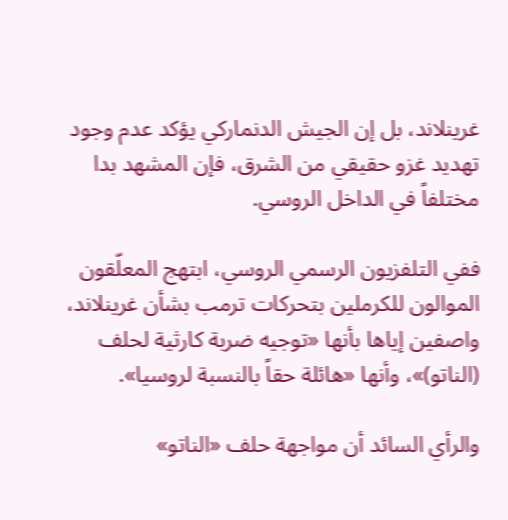غرينلاند، بل إن الجيش الدنماركي يؤكد عدم وجود تهديد غزو حقيقي من الشرق، فإن المشهد بدا مختلفاً في الداخل الروسي.

ففي التلفزيون الرسمي الروسي، ابتهج المعلّقون الموالون للكرملين بتحركات ترمب بشأن غرينلاند، واصفين إياها بأنها «توجيه ضربة كارثية لحلف (الناتو)»، وأنها «هائلة حقاً بالنسبة لروسيا».

والرأي السائد أن مواجهة حلف «الناتو»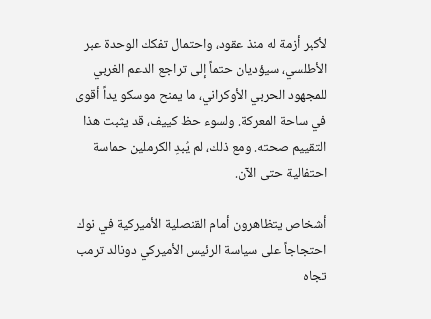لأكبر أزمة له منذ عقود، واحتمال تفكك الوحدة عبر الأطلسي، سيؤديان حتماً إلى تراجع الدعم الغربي للمجهود الحربي الأوكراني، ما يمنح موسكو يداً أقوى في ساحة المعركة. ولسوء حظ كييف، قد يثبت هذا التقييم صحته. ومع ذلك، لم يُبدِ الكرملين حماسة احتفالية حتى الآن.

أشخاص يتظاهرون أمام القنصلية الأميركية في نوك احتجاجاً على سياسة الرئيس الأميركي دونالد ترمب تجاه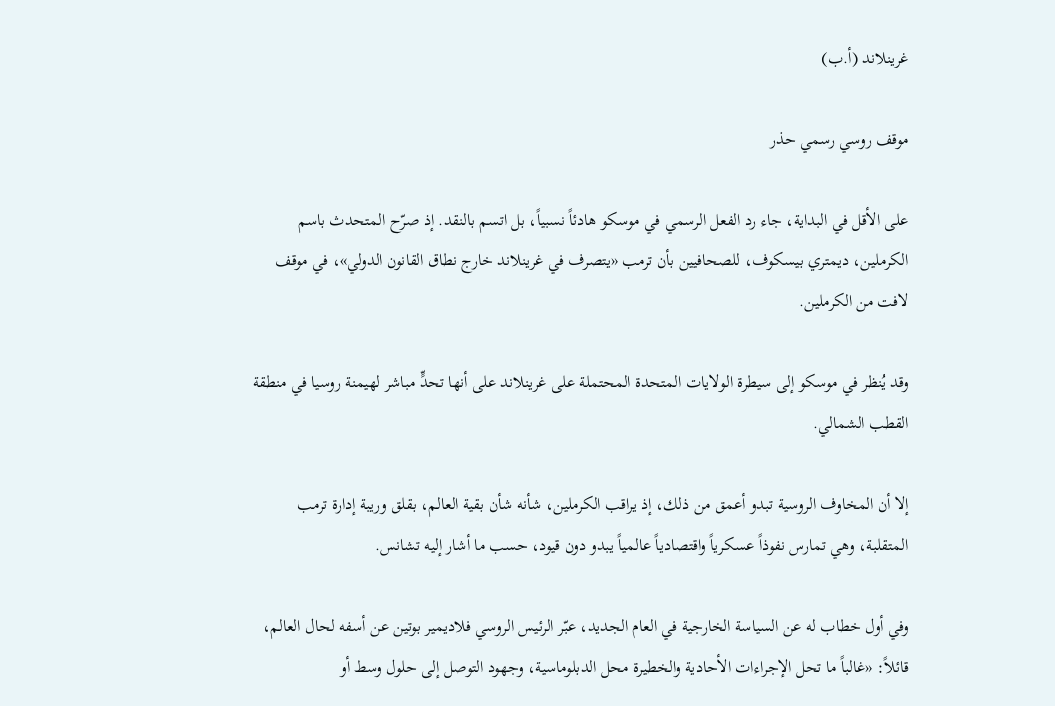غرينلاند (أ.ب)

موقف روسي رسمي حذر

على الأقل في البداية، جاء رد الفعل الرسمي في موسكو هادئاً نسبياً، بل اتسم بالنقد. إذ صرّح المتحدث باسم الكرملين، ديمتري بيسكوف، للصحافيين بأن ترمب «يتصرف في غرينلاند خارج نطاق القانون الدولي»، في موقف لافت من الكرملين.

وقد يُنظر في موسكو إلى سيطرة الولايات المتحدة المحتملة على غرينلاند على أنها تحدٍّ مباشر لهيمنة روسيا في منطقة القطب الشمالي.

إلا أن المخاوف الروسية تبدو أعمق من ذلك، إذ يراقب الكرملين، شأنه شأن بقية العالم، بقلق وريبة إدارة ترمب المتقلبة، وهي تمارس نفوذاً عسكرياً واقتصادياً عالمياً يبدو دون قيود، حسب ما أشار إليه تشانس.

وفي أول خطاب له عن السياسة الخارجية في العام الجديد، عبّر الرئيس الروسي فلاديمير بوتين عن أسفه لحال العالم، قائلاً: «غالباً ما تحل الإجراءات الأحادية والخطيرة محل الدبلوماسية، وجهود التوصل إلى حلول وسط أو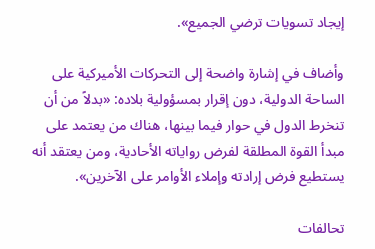إيجاد تسويات ترضي الجميع».

وأضاف في إشارة واضحة إلى التحركات الأميركية على الساحة الدولية، دون إقرار بمسؤولية بلاده: «بدلاً من أن تنخرط الدول في حوار فيما بينها، هناك من يعتمد على مبدأ القوة المطلقة لفرض رواياته الأحادية، ومن يعتقد أنه يستطيع فرض إرادته وإملاء الأوامر على الآخرين».

تحالفات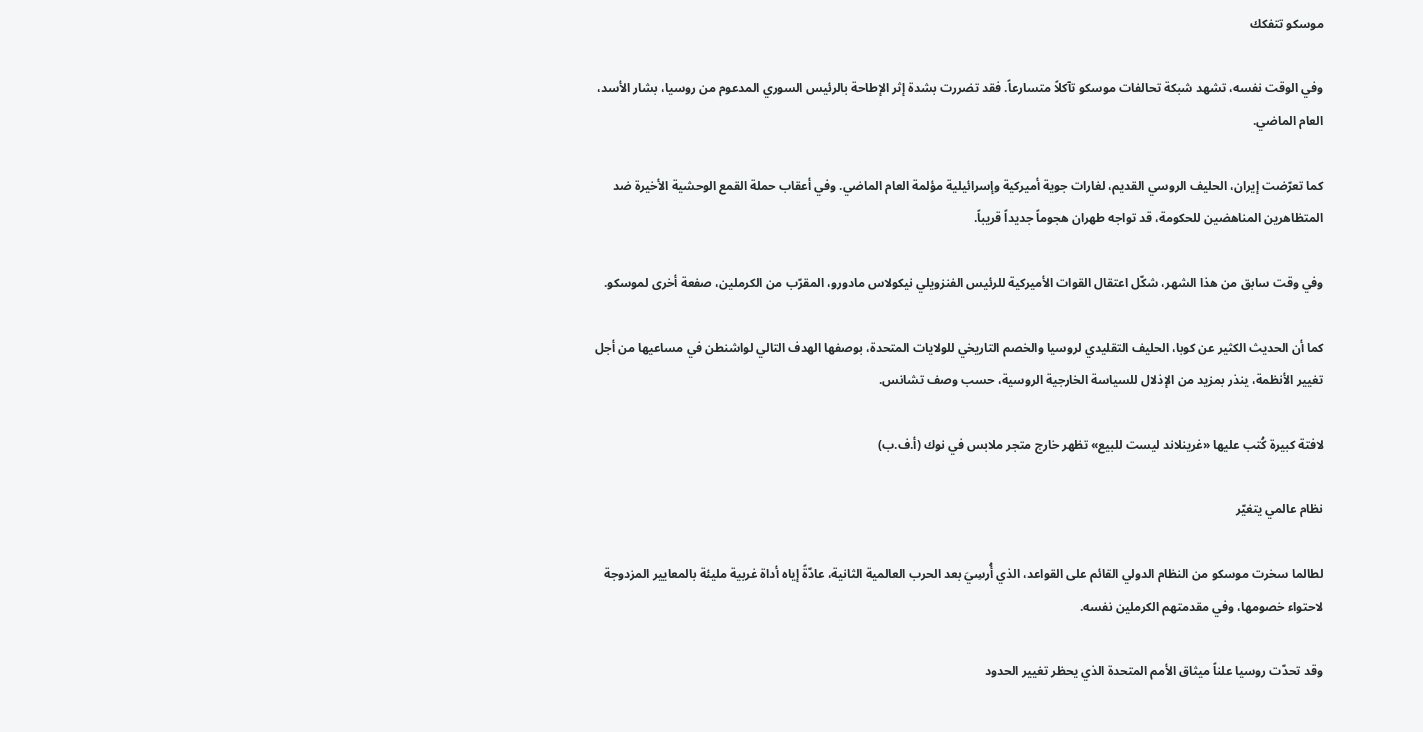موسكو تتفكك

وفي الوقت نفسه، تشهد شبكة تحالفات موسكو تآكلاً متسارعاً. فقد تضررت بشدة إثر الإطاحة بالرئيس السوري المدعوم من روسيا، بشار الأسد، العام الماضي.

كما تعرّضت إيران، الحليف الروسي القديم، لغارات جوية أميركية وإسرائيلية مؤلمة العام الماضي. وفي أعقاب حملة القمع الوحشية الأخيرة ضد المتظاهرين المناهضين للحكومة، قد تواجه طهران هجوماً جديداً قريباً.

وفي وقت سابق من هذا الشهر، شكّل اعتقال القوات الأميركية للرئيس الفنزويلي نيكولاس مادورو، المقرّب من الكرملين، صفعة أخرى لموسكو.

كما أن الحديث الكثير عن كوبا، الحليف التقليدي لروسيا والخصم التاريخي للولايات المتحدة، بوصفها الهدف التالي لواشنطن في مساعيها من أجل تغيير الأنظمة، ينذر بمزيد من الإذلال للسياسة الخارجية الروسية، حسب وصف تشانس.

لافتة كبيرة كُتب عليها «غرينلاند ليست للبيع» تظهر خارج متجر ملابس في نوك (أ.ف.ب)

نظام عالمي يتغيّر

لطالما سخرت موسكو من النظام الدولي القائم على القواعد، الذي أُرسِيَ بعد الحرب العالمية الثانية، عادّةً إياه أداة غربية مليئة بالمعايير المزدوجة لاحتواء خصومها، وفي مقدمتهم الكرملين نفسه.

وقد تحدّت روسيا علناً ميثاق الأمم المتحدة الذي يحظر تغيير الحدود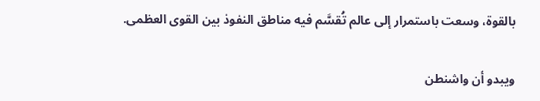بالقوة، وسعت باستمرار إلى عالم تُقسَّم فيه مناطق النفوذ بين القوى العظمى.

ويبدو أن واشنطن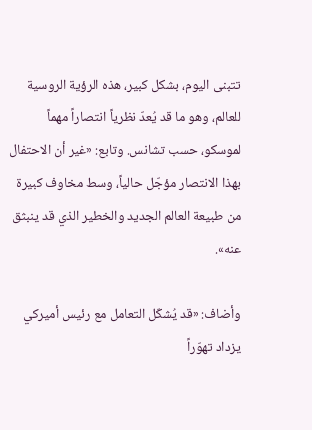تتبنى اليوم، بشكل كبير، هذه الرؤية الروسية للعالم، وهو ما قد يُعدّ نظرياً انتصاراً مهماً لموسكو، حسب تشانس. وتابع: «غير أن الاحتفال بهذا الانتصار مؤجّل حالياً، وسط مخاوف كبيرة من طبيعة العالم الجديد والخطير الذي قد ينبثق عنه».

وأضاف: «قد يُشكّل التعامل مع رئيس أميركي يزداد تهوّراً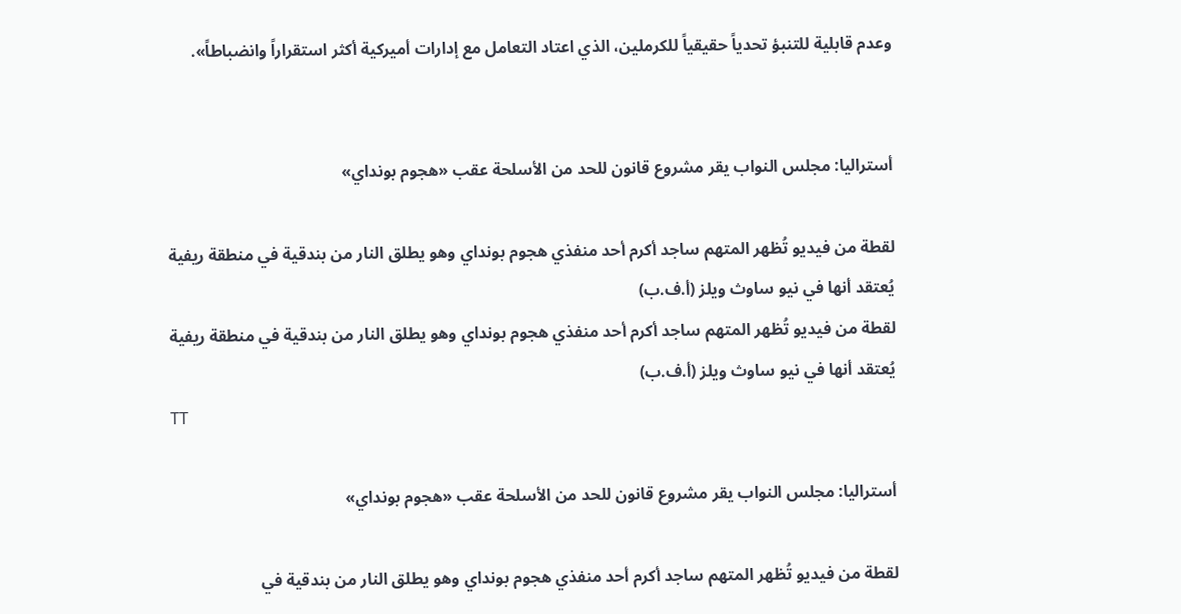وعدم قابلية للتنبؤ تحدياً حقيقياً للكرملين، الذي اعتاد التعامل مع إدارات أميركية أكثر استقراراً وانضباطاً».


أستراليا: مجلس النواب يقر مشروع قانون للحد من الأسلحة عقب «هجوم بونداي»

لقطة من فيديو تُظهر المتهم ساجد أكرم أحد منفذي هجوم بونداي وهو يطلق النار من بندقية في منطقة ريفية يُعتقد أنها في نيو ساوث ويلز (أ.ف.ب)
لقطة من فيديو تُظهر المتهم ساجد أكرم أحد منفذي هجوم بونداي وهو يطلق النار من بندقية في منطقة ريفية يُعتقد أنها في نيو ساوث ويلز (أ.ف.ب)
TT

أستراليا: مجلس النواب يقر مشروع قانون للحد من الأسلحة عقب «هجوم بونداي»

لقطة من فيديو تُظهر المتهم ساجد أكرم أحد منفذي هجوم بونداي وهو يطلق النار من بندقية في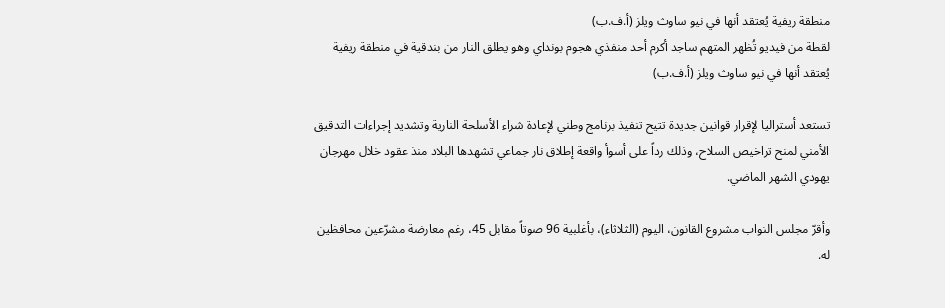منطقة ريفية يُعتقد أنها في نيو ساوث ويلز (أ.ف.ب)
لقطة من فيديو تُظهر المتهم ساجد أكرم أحد منفذي هجوم بونداي وهو يطلق النار من بندقية في منطقة ريفية يُعتقد أنها في نيو ساوث ويلز (أ.ف.ب)

تستعد أستراليا لإقرار قوانين جديدة تتيح تنفيذ برنامج وطني لإعادة شراء الأسلحة النارية وتشديد إجراءات التدقيق الأمني لمنح تراخيص السلاح، وذلك رداً على أسوأ واقعة إطلاق نار جماعي تشهدها البلاد منذ عقود خلال مهرجان يهودي الشهر الماضي.

وأقرّ مجلس النواب مشروع القانون، اليوم (الثلاثاء)، بأغلبية 96 صوتاً مقابل 45، رغم ‌معارضة مشرّعين ‌محافظين له.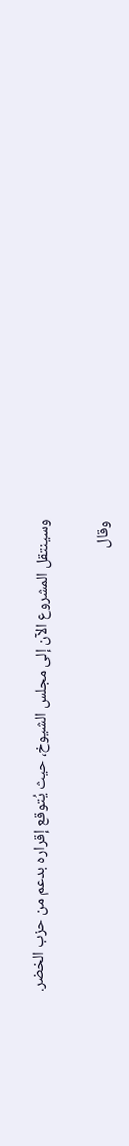وسينتقل ‌المشروع الآن إلى مجلس الشيوخ، ‌حيث يُتوقع إقراره بدعم من حزب الخضر.

وقال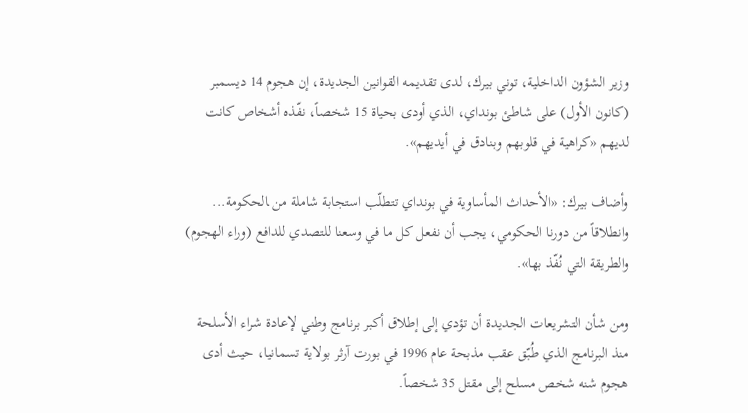وزير الشؤون الداخلية، توني بيرك، لدى تقديمه القوانين الجديدة، إن هجوم 14 ديسمبر (كانون الأول) على شاطئ بونداي، الذي أودى بحياة 15 شخصاً، نفّذه أشخاص كانت لديهم «كراهية في قلوبهم وبنادق في أيديهم».

وأضاف بيرك: «الأحداث المأساوية في بونداي تتطلّب استجابة شاملة من ‍الحكومة... وانطلاقاً من دورنا الحكومي، يجب أن نفعل كل ما في وسعنا للتصدي للدافع (وراء الهجوم) والطريقة التي نُفّذ بها».

ومن شأن التشريعات الجديدة أن تؤدي إلى إطلاق أكبر برنامج وطني لإعادة شراء الأسلحة منذ البرنامج الذي طُبّق عقب مذبحة عام 1996 في بورت آرثر بولاية تسمانيا، حيث أدى هجوم شنه شخص مسلح إلى مقتل 35 شخصاً.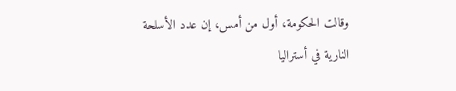وقالت الحكومة، أول من أمس، إن عدد الأسلحة النارية في أستراليا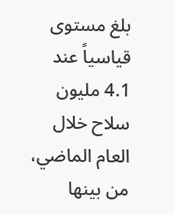بلغ مستوى قياسياً عند 4.1 مليون سلاح خلال العام الماضي، من بينها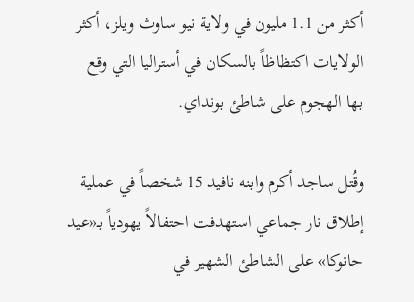أكثر من 1.1 مليون في ولاية نيو ساوث ويلز، أكثر الولايات ‌اكتظاظاً بالسكان في أستراليا التي وقع بها الهجوم على شاطئ بونداي.

وقُتل ساجد أكرم وابنه نافيد 15 شخصاً في عملية إطلاق نار جماعي استهدفت احتفالاً يهودياً بـ«عيد حانوكا» على الشاطئ الشهير في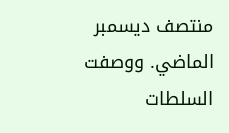منتصف ديسمبر الماضي. ووصفت السلطات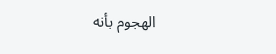الهجوم بأنه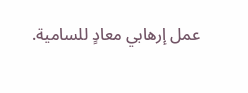عمل إرهابي معادٍ للسامية.